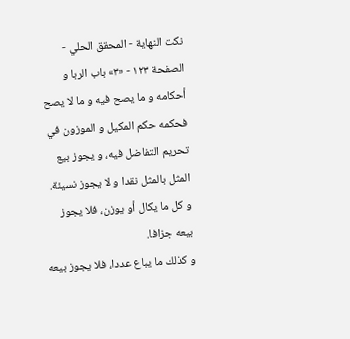نكت النهاية - المحقق الحلي - الصفحة ١٢٣ - «٣» باب الربا و أحكامه و ما يصح فيه و ما لا يصح
فحكمه حكم المكيل و الموزون في تحريم التفاضل فيه، و يجوز بيع المثل بالمثل نقدا و لا يجوز نسيئة.
و كل ما يكال أو يوزن، فلا يجوز بيعه جزافا.
و كذلك ما يباع عددا، فلا يجوز بيعه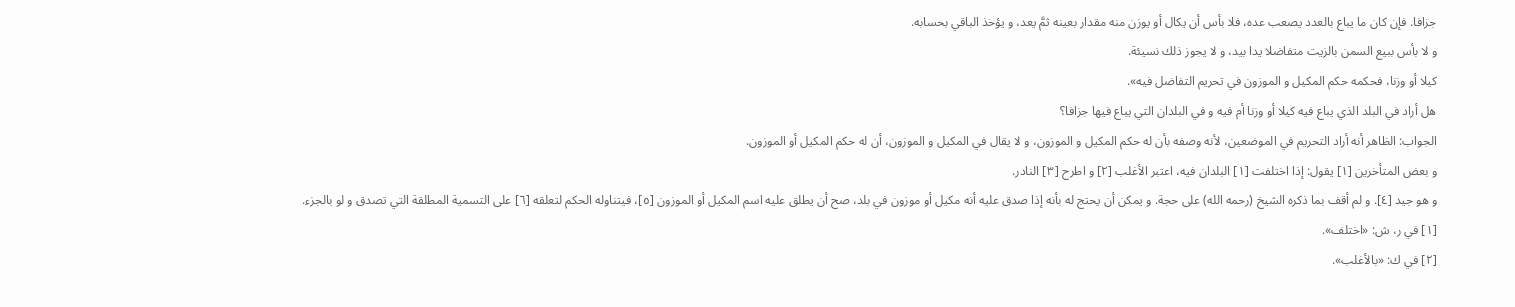جزافا. فإن كان ما يباع بالعدد يصعب عده، فلا بأس أن يكال أو يوزن منه مقدار بعينه ثمَّ يعد، و يؤخذ الباقي بحسابه.
و لا بأس ببيع السمن بالزيت متفاضلا يدا بيد، و لا يجوز ذلك نسيئة.
كيلا أو وزنا، فحكمه حكم المكيل و الموزون في تحريم التفاضل فيه».
هل أراد في البلد الذي يباع فيه كيلا أو وزنا أم فيه و في البلدان التي يباع فيها جزافا؟
الجواب: الظاهر أنه أراد التحريم في الموضعين، لأنه وصفه بأن له حكم المكيل و الموزون، و لا يقال في المكيل و الموزون، أن له حكم المكيل أو الموزون.
و بعض المتأخرين [١] يقول: إذا اختلفت [١] البلدان فيه، اعتبر الأغلب [٢] و اطرح [٣] النادر.
و هو جيد [٤]. و لم أقف بما ذكره الشيخ (رحمه الله) على حجة. و يمكن أن يحتج له بأنه إذا صدق عليه أنه مكيل أو موزون في بلد، صح أن يطلق عليه اسم المكيل أو الموزون [٥]، فيتناوله الحكم لتعلقه [٦] على التسمية المطلقة التي تصدق و لو بالجزء.
[١] في ر، ش: «اختلف».
[٢] في ك: «بالأغلب».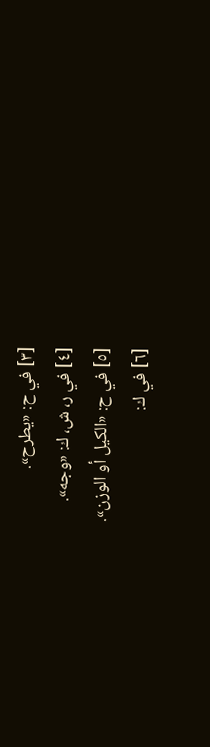[٣] في ح: «يطرح».
[٤] في ر، ش، ك: «وجه».
[٥] في ح: «الكيل أو الوزن».
[٦] في ك: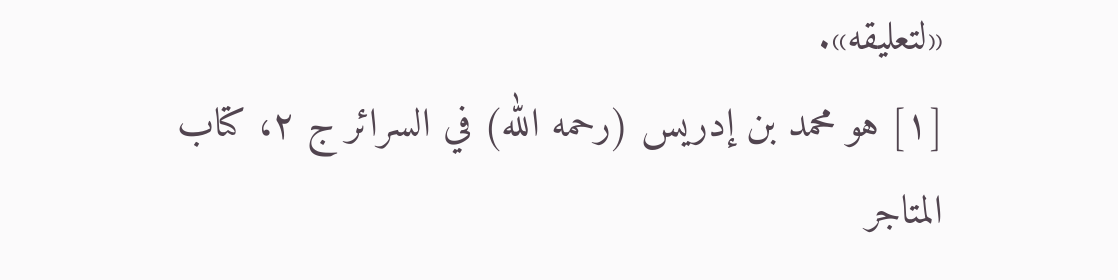«لتعليقه».
[١] هو محمد بن إدريس (رحمه الله) في السرائر ج ٢، كتاب المتاجر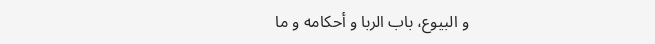و البيوع، باب الربا و أحكامه و ما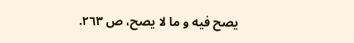يصح فيه و ما لا يصح، ص ٢٦٣.